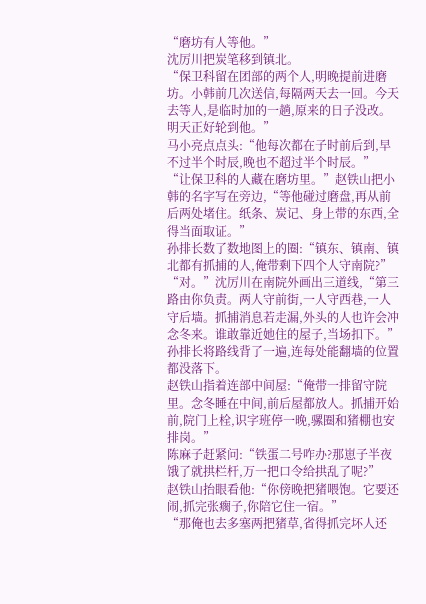“磨坊有人等他。”
沈厉川把炭笔移到镇北。
“保卫科留在团部的两个人,明晚提前进磨坊。小韩前几次送信,每隔两天去一回。今天去等人,是临时加的一趟,原来的日子没改。明天正好轮到他。”
马小亮点点头:“他每次都在子时前后到,早不过半个时辰,晚也不超过半个时辰。”
“让保卫科的人藏在磨坊里。”赵铁山把小韩的名字写在旁边,“等他碰过磨盘,再从前后两处堵住。纸条、炭记、身上带的东西,全得当面取证。”
孙排长数了数地图上的圈:“镇东、镇南、镇北都有抓捕的人,俺带剩下四个人守南院?”
“对。”沈厉川在南院外画出三道线,“第三路由你负责。两人守前街,一人守西巷,一人守后墙。抓捕消息若走漏,外头的人也许会冲念冬来。谁敢靠近她住的屋子,当场扣下。”
孙排长将路线背了一遍,连每处能翻墙的位置都没落下。
赵铁山指着连部中间屋:“俺带一排留守院里。念冬睡在中间,前后屋都放人。抓捕开始前,院门上栓,识字班停一晚,骡圈和猪棚也安排岗。”
陈麻子赶紧问:“铁蛋二号咋办?那崽子半夜饿了就拱栏杆,万一把口令给拱乱了呢?”
赵铁山抬眼看他:“你傍晚把猪喂饱。它要还闹,抓完张瘸子,你陪它住一宿。”
“那俺也去多塞两把猪草,省得抓完坏人还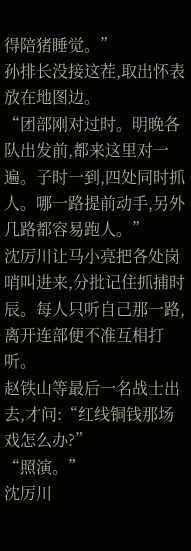得陪猪睡觉。”
孙排长没接这茬,取出怀表放在地图边。
“团部刚对过时。明晚各队出发前,都来这里对一遍。子时一到,四处同时抓人。哪一路提前动手,另外几路都容易跑人。”
沈厉川让马小亮把各处岗哨叫进来,分批记住抓捕时辰。每人只听自己那一路,离开连部便不准互相打听。
赵铁山等最后一名战士出去,才问:“红线铜钱那场戏怎么办?”
“照演。”
沈厉川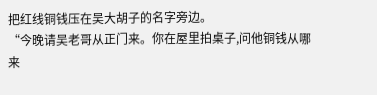把红线铜钱压在吴大胡子的名字旁边。
“今晚请吴老哥从正门来。你在屋里拍桌子,问他铜钱从哪来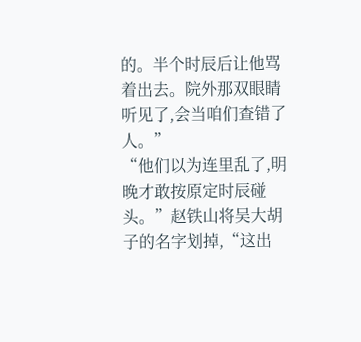的。半个时辰后让他骂着出去。院外那双眼睛听见了,会当咱们查错了人。”
“他们以为连里乱了,明晚才敢按原定时辰碰头。”赵铁山将吴大胡子的名字划掉,“这出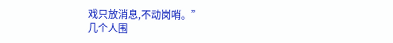戏只放消息,不动岗哨。”
几个人围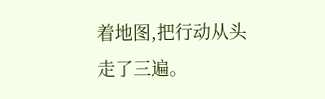着地图,把行动从头走了三遍。